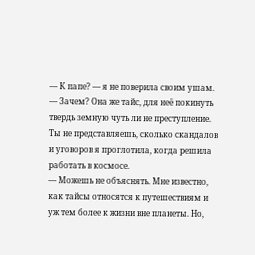— К папе? — я не поверила своим ушам. — Зачем? Она же тайс, для неё покинуть твердь земную чуть ли не преступление. Ты не представляешь, сколько скандалов и уговоров я проглотила, когда решила работать в космосе.
— Можешь не объяснять. Мне известно, как тайсы относятся к путешествиям и уж тем более к жизни вне планеты. Но,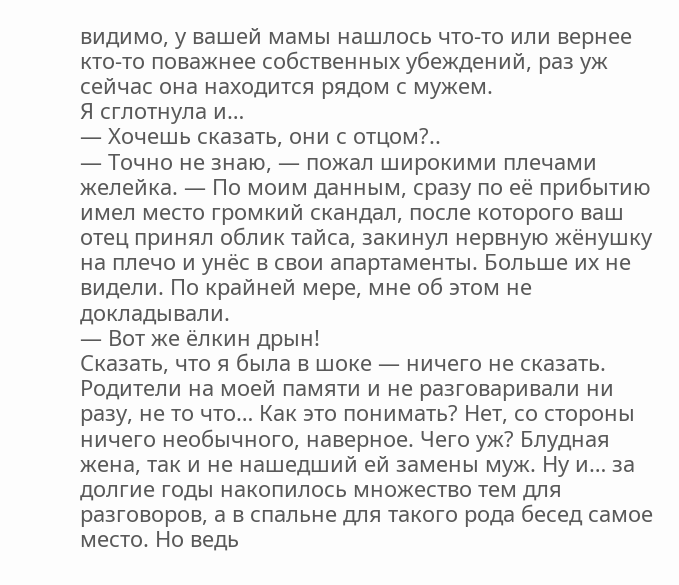видимо, у вашей мамы нашлось что-то или вернее кто-то поважнее собственных убеждений, раз уж сейчас она находится рядом с мужем.
Я сглотнула и…
— Хочешь сказать, они с отцом?..
— Точно не знаю, — пожал широкими плечами желейка. — По моим данным, сразу по её прибытию имел место громкий скандал, после которого ваш отец принял облик тайса, закинул нервную жёнушку на плечо и унёс в свои апартаменты. Больше их не видели. По крайней мере, мне об этом не докладывали.
— Вот же ёлкин дрын!
Сказать, что я была в шоке — ничего не сказать. Родители на моей памяти и не разговаривали ни разу, не то что… Как это понимать? Нет, со стороны ничего необычного, наверное. Чего уж? Блудная жена, так и не нашедший ей замены муж. Ну и… за долгие годы накопилось множество тем для разговоров, а в спальне для такого рода бесед самое место. Но ведь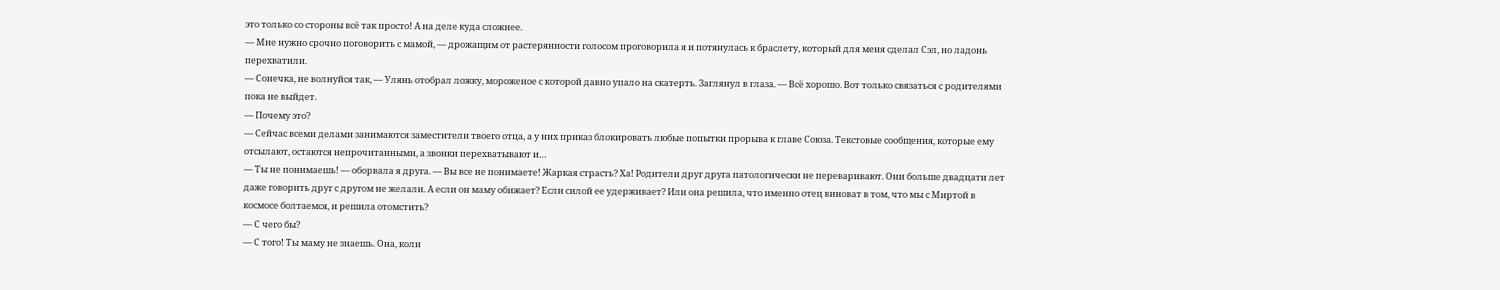это только со стороны всё так просто! А на деле куда сложнее.
— Мне нужно срочно поговорить с мамой, — дрожащим от растерянности голосом проговорила я и потянулась к браслету, который для меня сделал Сэл, но ладонь перехватили.
— Сонечка, не волнуйся так, — Улянь отобрал ложку, мороженое с которой давно упало на скатерть. Заглянул в глаза. — Всё хорошо. Вот только связаться с родителями пока не выйдет.
— Почему это?
— Сейчас всеми делами занимаются заместители твоего отца, а у них приказ блокировать любые попытки прорыва к главе Союза. Текстовые сообщения, которые ему отсылают, остаются непрочитанными, а звонки перехватывают и…
— Ты не понимаешь! — оборвала я друга. — Вы все не понимаете! Жаркая страсть? Ха! Родители друг друга патологически не переваривают. Они больше двадцати лет даже говорить друг с другом не желали. А если он маму обижает? Если силой ее удерживает? Или она решила, что именно отец виноват в том, что мы с Миртой в космосе болтаемся, и решила отомстить?
— С чего бы?
— С того! Ты маму не знаешь. Она, коли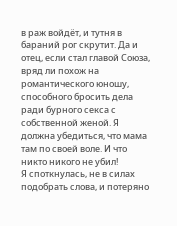в раж войдёт, и тутня в бараний рог скрутит. Да и отец, если стал главой Союза, вряд ли похож на романтического юношу, способного бросить дела ради бурного секса с собственной женой. Я должна убедиться, что мама там по своей воле. И что никто никого не убил!
Я споткнулась, не в силах подобрать слова, и потеряно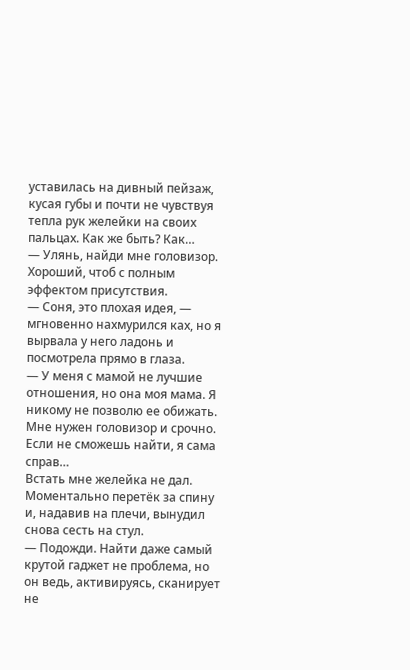уставилась на дивный пейзаж, кусая губы и почти не чувствуя тепла рук желейки на своих пальцах. Как же быть? Как…
— Улянь, найди мне головизор. Хороший, чтоб с полным эффектом присутствия.
— Соня, это плохая идея, — мгновенно нахмурился ках, но я вырвала у него ладонь и посмотрела прямо в глаза.
— У меня с мамой не лучшие отношения, но она моя мама. Я никому не позволю ее обижать. Мне нужен головизор и срочно. Если не сможешь найти, я сама справ…
Встать мне желейка не дал. Моментально перетёк за спину и, надавив на плечи, вынудил снова сесть на стул.
— Подожди. Найти даже самый крутой гаджет не проблема, но он ведь, активируясь, сканирует не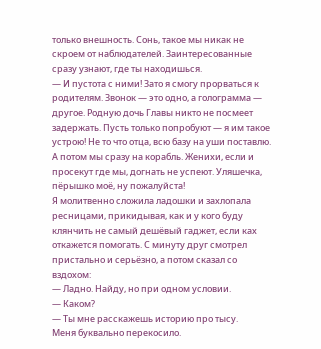только внешность. Сонь, такое мы никак не скроем от наблюдателей. Заинтересованные сразу узнают, где ты находишься.
— И пустота с ними! Зато я смогу прорваться к родителям. Звонок — это одно, а голограмма — другое. Родную дочь Главы никто не посмеет задержать. Пусть только попробуют — я им такое устрою! Не то что отца, всю базу на уши поставлю. А потом мы сразу на корабль. Женихи, если и просекут где мы, догнать не успеют. Уляшечка, пёрышко моё, ну пожалуйста!
Я молитвенно сложила ладошки и захлопала ресницами, прикидывая, как и у кого буду клянчить не самый дешёвый гаджет, если ках откажется помогать. С минуту друг смотрел пристально и серьёзно, а потом сказал со вздохом:
— Ладно. Найду, но при одном условии.
— Каком?
— Ты мне расскажешь историю про тысу.
Меня буквально перекосило.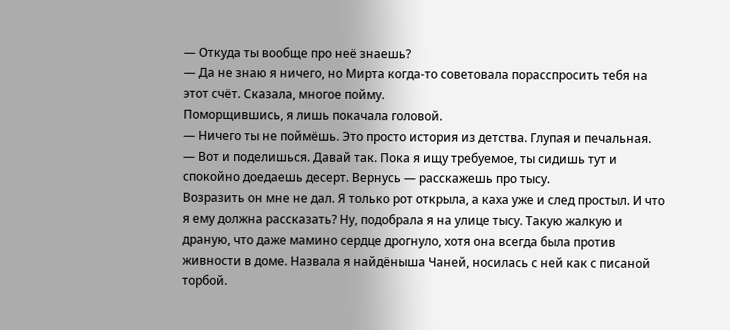— Откуда ты вообще про неё знаешь?
— Да не знаю я ничего, но Мирта когда-то советовала порасспросить тебя на этот счёт. Сказала, многое пойму.
Поморщившись, я лишь покачала головой.
— Ничего ты не поймёшь. Это просто история из детства. Глупая и печальная.
— Вот и поделишься. Давай так. Пока я ищу требуемое, ты сидишь тут и спокойно доедаешь десерт. Вернусь — расскажешь про тысу.
Возразить он мне не дал. Я только рот открыла, а каха уже и след простыл. И что я ему должна рассказать? Ну, подобрала я на улице тысу. Такую жалкую и драную, что даже мамино сердце дрогнуло, хотя она всегда была против живности в доме. Назвала я найдёныша Чаней, носилась с ней как с писаной торбой.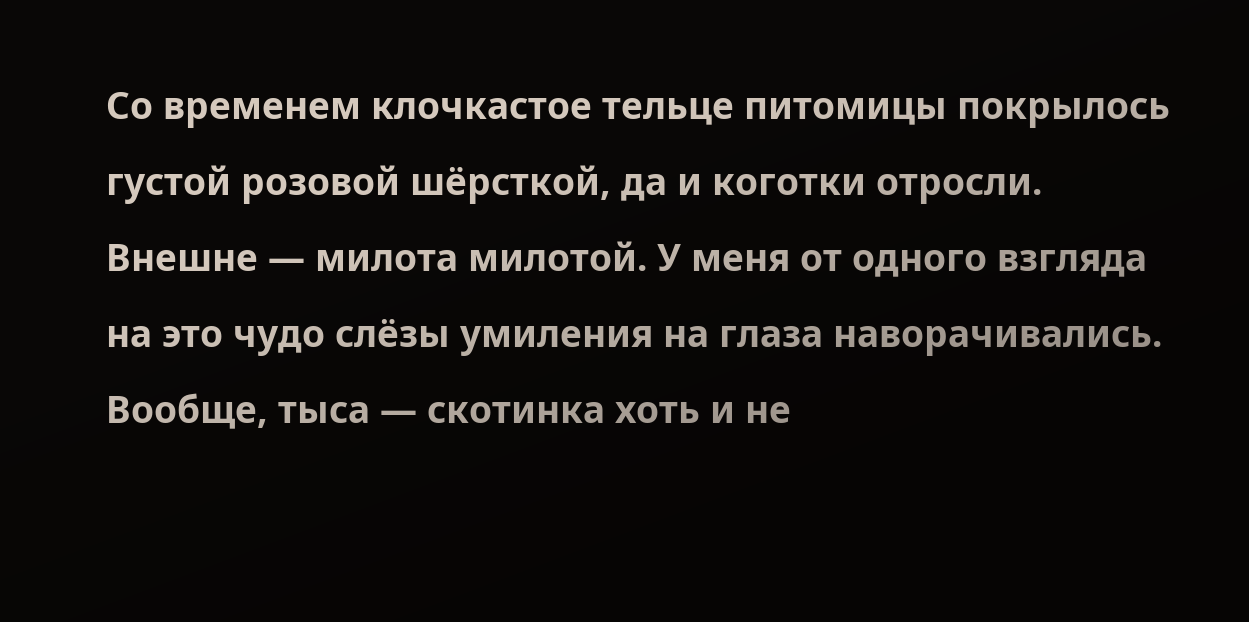Со временем клочкастое тельце питомицы покрылось густой розовой шёрсткой, да и коготки отросли. Внешне — милота милотой. У меня от одного взгляда на это чудо слёзы умиления на глаза наворачивались.
Вообще, тыса — скотинка хоть и не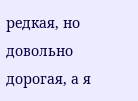редкая, но довольно дорогая, а я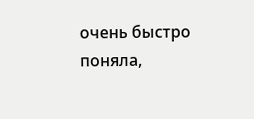очень быстро поняла,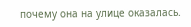почему она на улице оказалась.